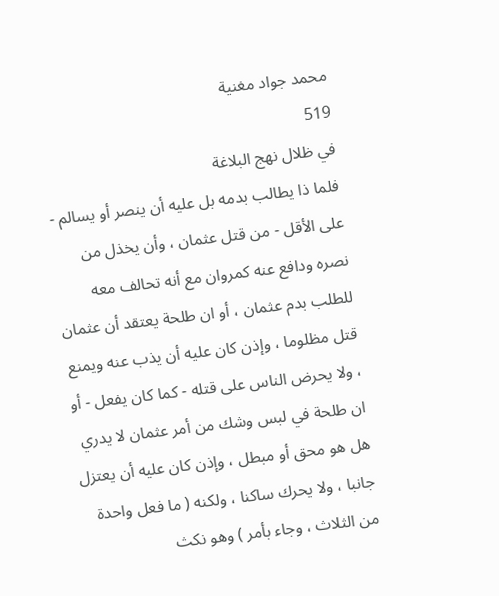محمد جواد مغنية
519
في ظلال نهج البلاغة
فلما ذا يطالب بدمه بل عليه أن ينصر أو يسالم - على الأقل - من قتل عثمان ، وأن يخذل من نصره ودافع عنه كمروان مع أنه تحالف معه للطلب بدم عثمان ، أو ان طلحة يعتقد أن عثمان قتل مظلوما ، وإذن كان عليه أن يذب عنه ويمنع ، ولا يحرض الناس على قتله - كما كان يفعل - أو ان طلحة في لبس وشك من أمر عثمان لا يدري هل هو محق أو مبطل ، وإذن كان عليه أن يعتزل جانبا ، ولا يحرك ساكنا ، ولكنه ( ما فعل واحدة من الثلاث ، وجاء بأمر ) وهو نكث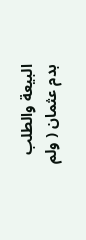البيعة والطلب بدم عثمان ( ولم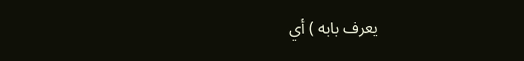يعرف بابه ) أي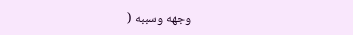وجهه وسببه (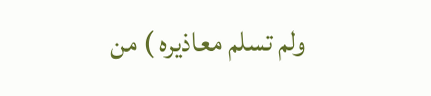ولم تسلم معاذيره ) من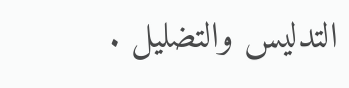التدليس والتضليل .